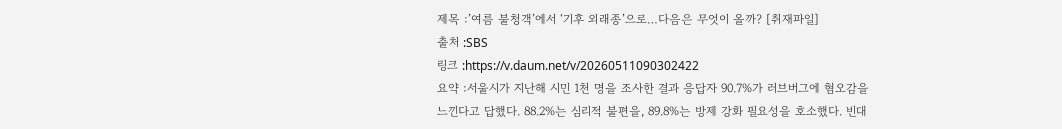제목 :’여름 불청객’에서 ‘기후 외래종’으로…다음은 무엇이 올까? [취재파일]
출처 :SBS
링크 :https://v.daum.net/v/20260511090302422
요약 :서울시가 지난해 시민 1천 명을 조사한 결과 응답자 90.7%가 러브버그에 혐오감을 느낀다고 답했다. 88.2%는 심리적 불편을, 89.8%는 방제 강화 필요성을 호소했다. 빈대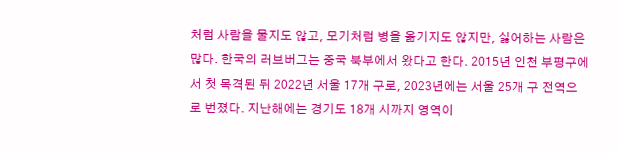처럼 사람을 물지도 않고, 모기처럼 병을 옮기지도 않지만, 싫어하는 사람은 많다. 한국의 러브버그는 중국 북부에서 왔다고 한다. 2015년 인천 부평구에서 첫 목격된 뒤 2022년 서울 17개 구로, 2023년에는 서울 25개 구 전역으로 번졌다. 지난해에는 경기도 18개 시까지 영역이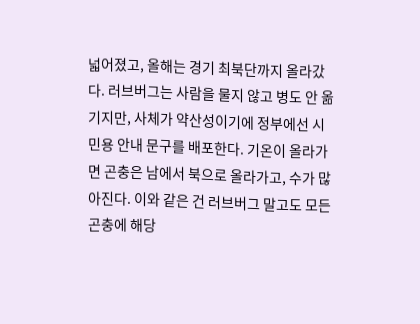넓어졌고, 올해는 경기 최북단까지 올라갔다. 러브버그는 사람을 물지 않고 병도 안 옮기지만, 사체가 약산성이기에 정부에선 시민용 안내 문구를 배포한다. 기온이 올라가면 곤충은 남에서 북으로 올라가고, 수가 많아진다. 이와 같은 건 러브버그 말고도 모든 곤충에 해당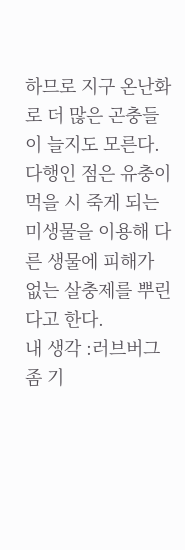하므로 지구 온난화로 더 많은 곤충들이 늘지도 모른다. 다행인 점은 유충이 먹을 시 죽게 되는 미생물을 이용해 다른 생물에 피해가 없는 살충제를 뿌린다고 한다.
내 생각 :러브버그 좀 기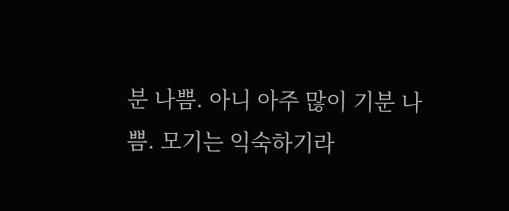분 나쁨. 아니 아주 많이 기분 나쁨. 모기는 익숙하기라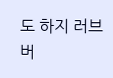도 하지 러브버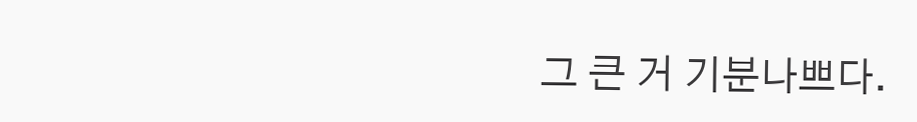그 큰 거 기분나쁘다.